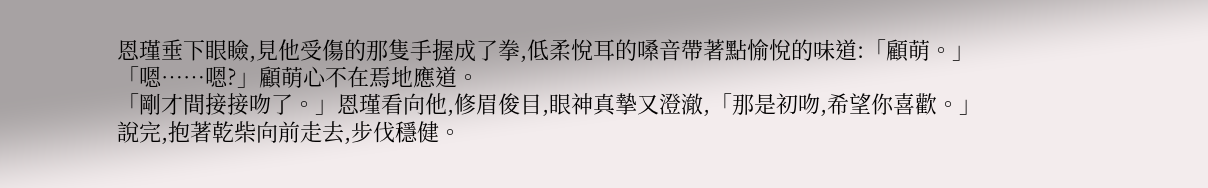恩瑾垂下眼瞼,見他受傷的那隻手握成了拳,低柔悅耳的嗓音帶著點愉悅的味道:「顧萌。」
「嗯……嗯?」顧萌心不在焉地應道。
「剛才間接接吻了。」恩瑾看向他,修眉俊目,眼神真摯又澄澈,「那是初吻,希望你喜歡。」
說完,抱著乾柴向前走去,步伐穩健。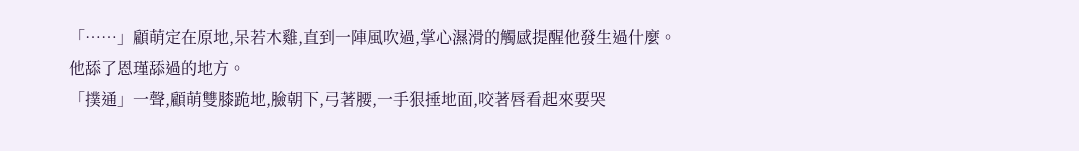「……」顧萌定在原地,呆若木雞,直到一陣風吹過,掌心濕滑的觸感提醒他發生過什麼。
他舔了恩瑾舔過的地方。
「撲通」一聲,顧萌雙膝跪地,臉朝下,弓著腰,一手狠捶地面,咬著唇看起來要哭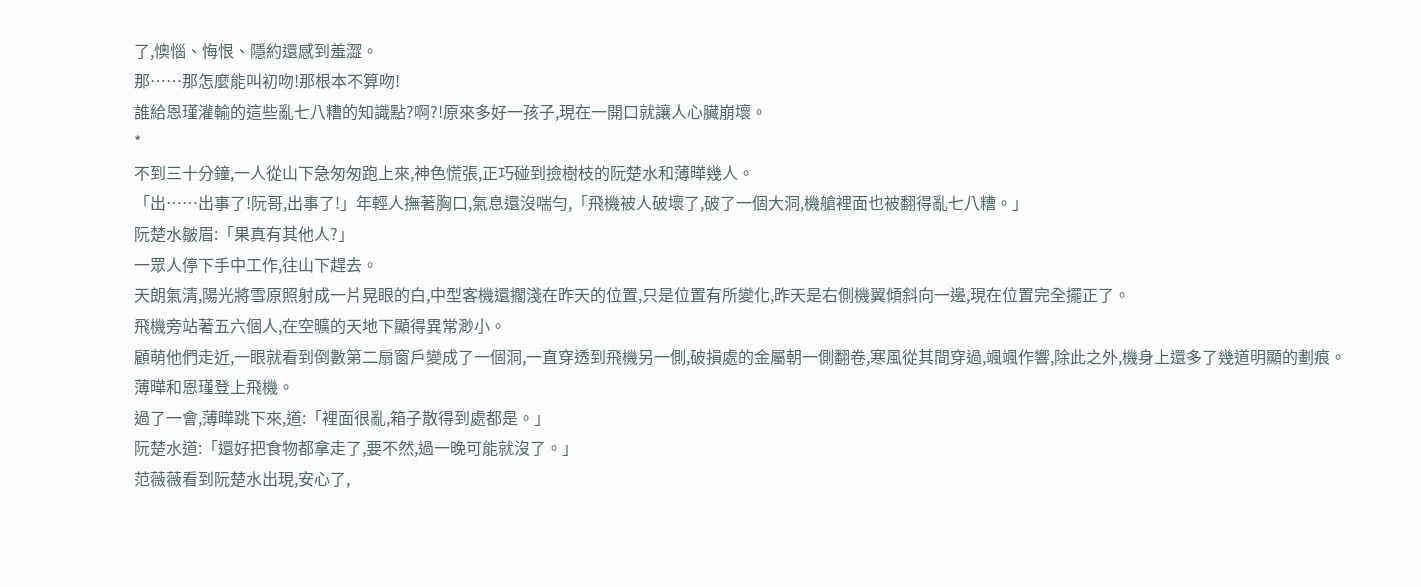了,懊惱、悔恨、隱約還感到羞澀。
那……那怎麼能叫初吻!那根本不算吻!
誰給恩瑾灌輸的這些亂七八糟的知識點?啊?!原來多好一孩子,現在一開口就讓人心臟崩壞。
*
不到三十分鐘,一人從山下急匆匆跑上來,神色慌張,正巧碰到撿樹枝的阮楚水和薄曄幾人。
「出……出事了!阮哥,出事了!」年輕人撫著胸口,氣息還沒喘勻,「飛機被人破壞了,破了一個大洞,機艙裡面也被翻得亂七八糟。」
阮楚水皺眉:「果真有其他人?」
一眾人停下手中工作,往山下趕去。
天朗氣清,陽光將雪原照射成一片晃眼的白,中型客機還擱淺在昨天的位置,只是位置有所變化,昨天是右側機翼傾斜向一邊,現在位置完全擺正了。
飛機旁站著五六個人,在空曠的天地下顯得異常渺小。
顧萌他們走近,一眼就看到倒數第二扇窗戶變成了一個洞,一直穿透到飛機另一側,破損處的金屬朝一側翻卷,寒風從其間穿過,颯颯作響,除此之外,機身上還多了幾道明顯的劃痕。
薄曄和恩瑾登上飛機。
過了一會,薄曄跳下來,道:「裡面很亂,箱子散得到處都是。」
阮楚水道:「還好把食物都拿走了,要不然,過一晚可能就沒了。」
范薇薇看到阮楚水出現,安心了,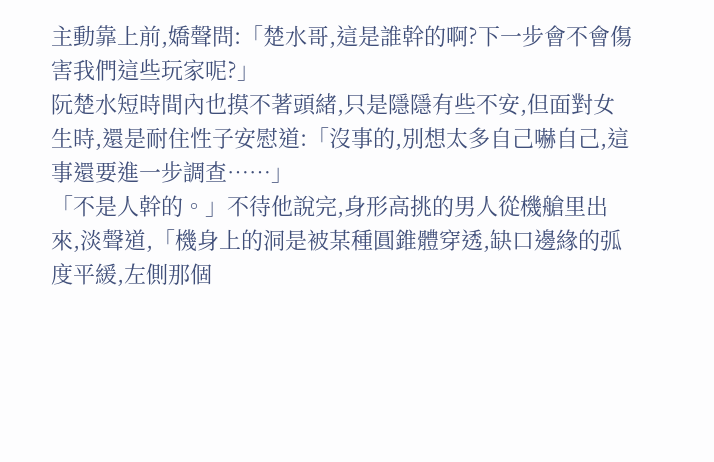主動靠上前,嬌聲問:「楚水哥,這是誰幹的啊?下一步會不會傷害我們這些玩家呢?」
阮楚水短時間內也摸不著頭緒,只是隱隱有些不安,但面對女生時,還是耐住性子安慰道:「沒事的,別想太多自己嚇自己,這事還要進一步調查……」
「不是人幹的。」不待他說完,身形高挑的男人從機艙里出來,淡聲道,「機身上的洞是被某種圓錐體穿透,缺口邊緣的弧度平緩,左側那個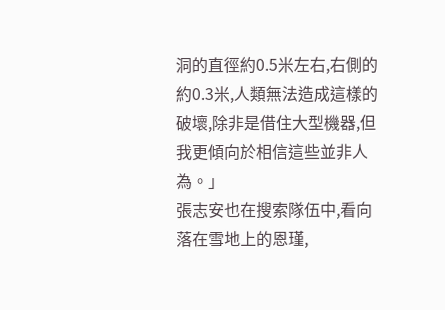洞的直徑約0.5米左右,右側的約0.3米,人類無法造成這樣的破壞,除非是借住大型機器,但我更傾向於相信這些並非人為。」
張志安也在搜索隊伍中,看向落在雪地上的恩瑾,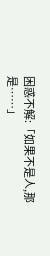困惑不解:「如果不是人,那是……」